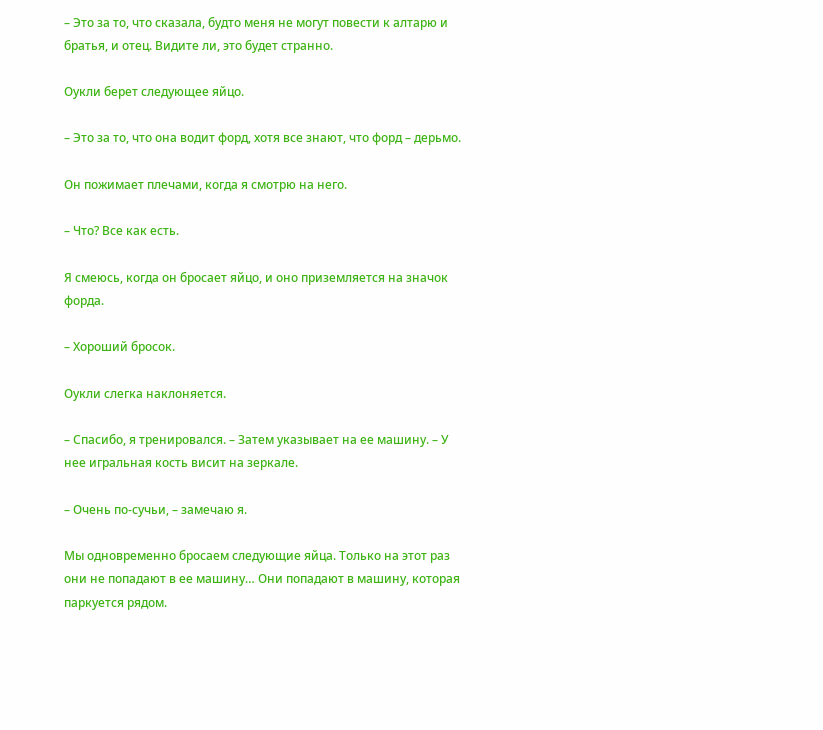– Это за то, что сказала, будто меня не могут повести к алтарю и братья, и отец. Видите ли, это будет странно.

Оукли берет следующее яйцо.

– Это за то, что она водит форд, хотя все знают, что форд – дерьмо.

Он пожимает плечами, когда я смотрю на него.

– Что? Все как есть.

Я смеюсь, когда он бросает яйцо, и оно приземляется на значок форда.

– Хороший бросок.

Оукли слегка наклоняется.

– Спасибо, я тренировался. – Затем указывает на ее машину. – У нее игральная кость висит на зеркале.

– Очень по-сучьи, – замечаю я.

Мы одновременно бросаем следующие яйца. Только на этот раз они не попадают в ее машину… Они попадают в машину, которая паркуется рядом.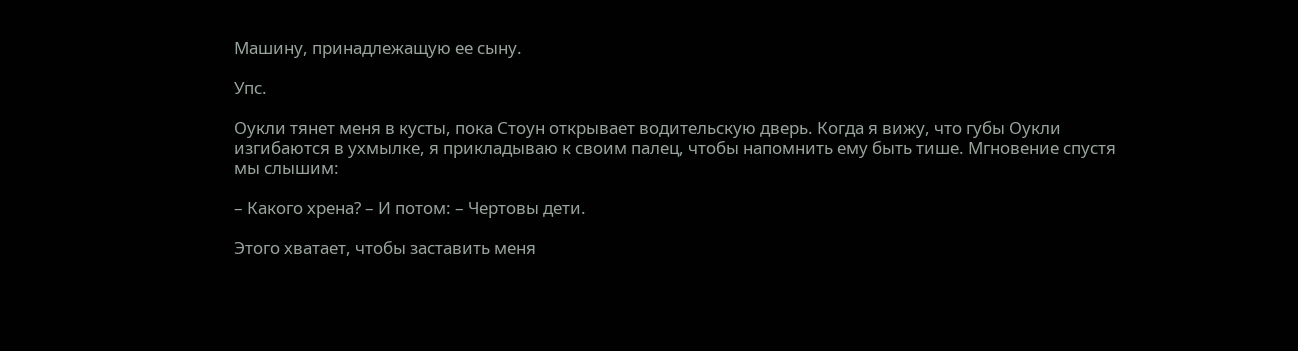Машину, принадлежащую ее сыну.

Упс.

Оукли тянет меня в кусты, пока Стоун открывает водительскую дверь. Когда я вижу, что губы Оукли изгибаются в ухмылке, я прикладываю к своим палец, чтобы напомнить ему быть тише. Мгновение спустя мы слышим:

– Какого хрена? – И потом: – Чертовы дети.

Этого хватает, чтобы заставить меня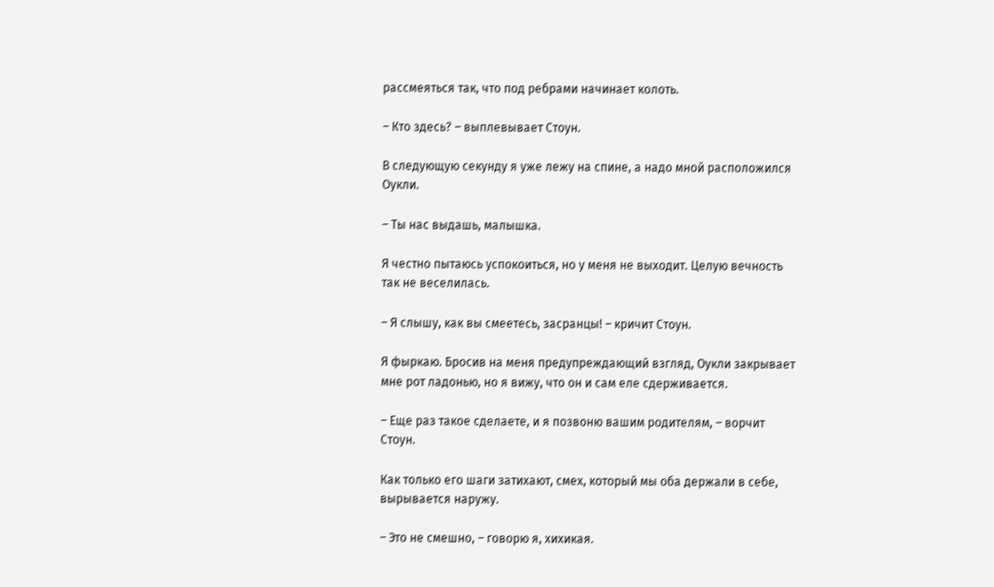рассмеяться так, что под ребрами начинает колоть.

– Кто здесь? – выплевывает Стоун.

В следующую секунду я уже лежу на спине, а надо мной расположился Оукли.

– Ты нас выдашь, малышка.

Я честно пытаюсь успокоиться, но у меня не выходит. Целую вечность так не веселилась.

– Я слышу, как вы смеетесь, засранцы! – кричит Стоун.

Я фыркаю. Бросив на меня предупреждающий взгляд, Оукли закрывает мне рот ладонью, но я вижу, что он и сам еле сдерживается.

– Еще раз такое сделаете, и я позвоню вашим родителям, – ворчит Стоун.

Как только его шаги затихают, смех, который мы оба держали в себе, вырывается наружу.

– Это не смешно, – говорю я, хихикая.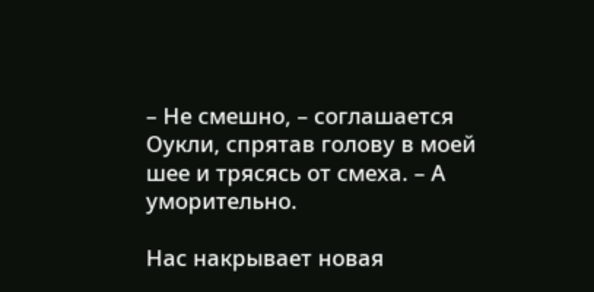– Не смешно, – соглашается Оукли, спрятав голову в моей шее и трясясь от смеха. – А уморительно.

Нас накрывает новая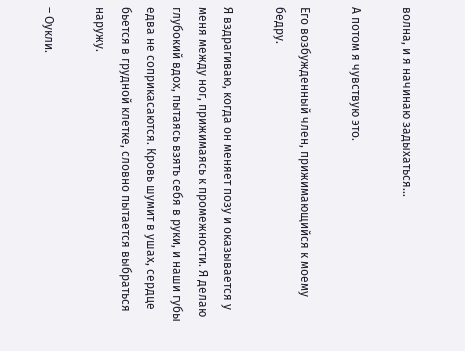волна, и я начинаю задыхаться…

А потом я чувствую это.

Его возбужденный член, прижимающийся к моему бедру.

Я вздрагиваю, когда он меняет позу и оказывается у меня между ног, прижимаясь к промежности. Я делаю глубокий вдох, пытаясь взять себя в руки, и наши губы едва не соприкасаются. Кровь шумит в ушах, сердце бьется в грудной клетке, словно пытается выбраться наружу.

– Оукли.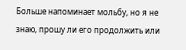Больше напоминает мольбу, но я не знаю, прошу ли его продолжить или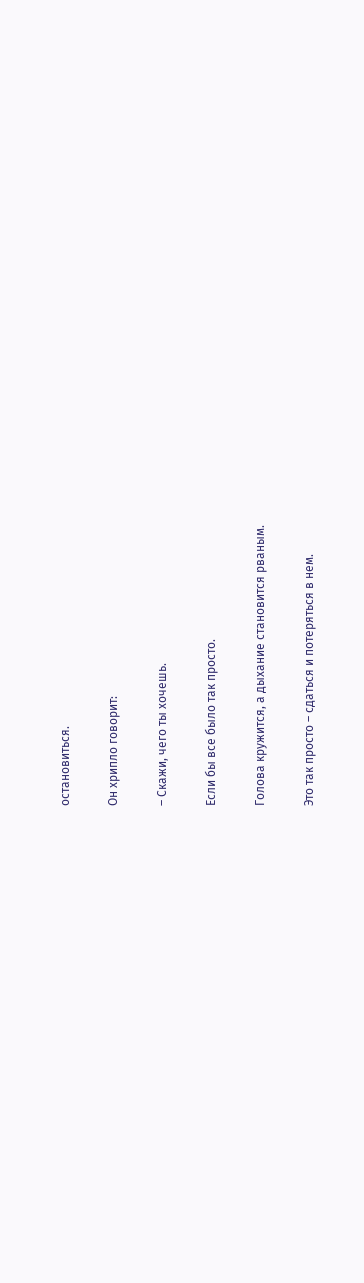остановиться.

Он хрипло говорит:

– Скажи, чего ты хочешь.

Если бы все было так просто.

Голова кружится, а дыхание становится рваным.

Это так просто – сдаться и потеряться в нем.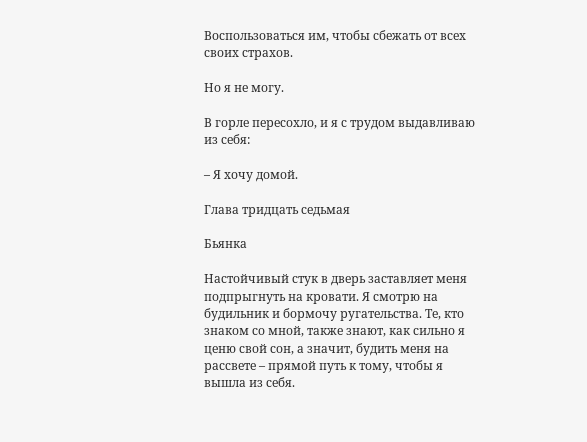Воспользоваться им, чтобы сбежать от всех своих страхов.

Но я не могу.

В горле пересохло, и я с трудом выдавливаю из себя:

– Я хочу домой.

Глава тридцать седьмая

Бьянка

Настойчивый стук в дверь заставляет меня подпрыгнуть на кровати. Я смотрю на будильник и бормочу ругательства. Те, кто знаком со мной, также знают, как сильно я ценю свой сон, а значит, будить меня на рассвете – прямой путь к тому, чтобы я вышла из себя.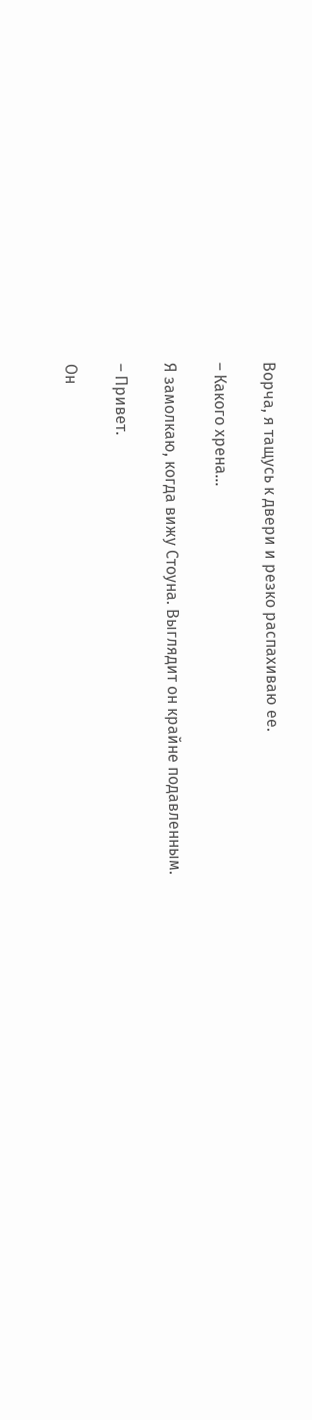Ворча, я тащусь к двери и резко распахиваю ее.

– Какого хрена…

Я замолкаю, когда вижу Стоуна. Выглядит он крайне подавленным.

– Привет.

Он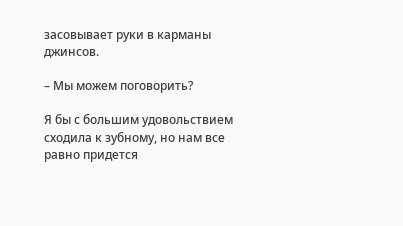засовывает руки в карманы джинсов.

– Мы можем поговорить?

Я бы с большим удовольствием сходила к зубному, но нам все равно придется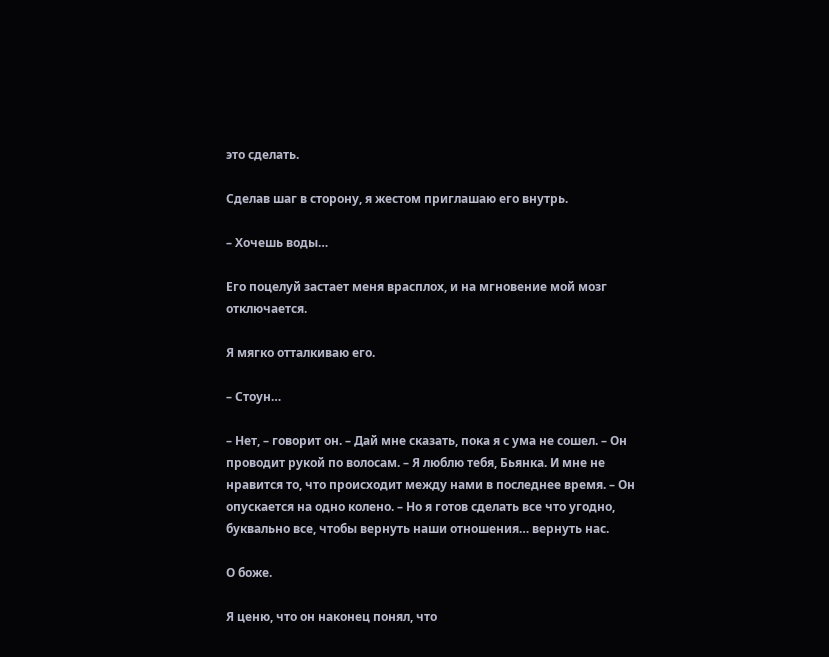это сделать.

Сделав шаг в сторону, я жестом приглашаю его внутрь.

– Хочешь воды…

Его поцелуй застает меня врасплох, и на мгновение мой мозг отключается.

Я мягко отталкиваю его.

– Стоун…

– Нет, – говорит он. – Дай мне сказать, пока я с ума не сошел. – Он проводит рукой по волосам. – Я люблю тебя, Бьянка. И мне не нравится то, что происходит между нами в последнее время. – Он опускается на одно колено. – Но я готов сделать все что угодно, буквально все, чтобы вернуть наши отношения… вернуть нас.

О боже.

Я ценю, что он наконец понял, что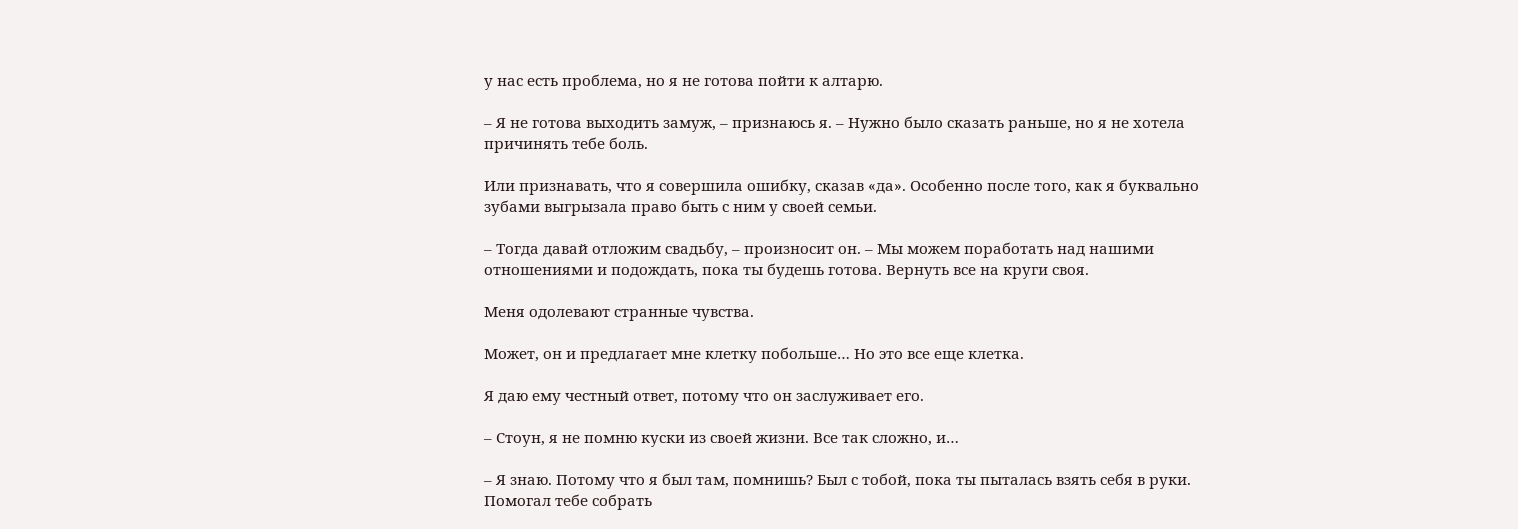у нас есть проблема, но я не готова пойти к алтарю.

– Я не готова выходить замуж, – признаюсь я. – Нужно было сказать раньше, но я не хотела причинять тебе боль.

Или признавать, что я совершила ошибку, сказав «да». Особенно после того, как я буквально зубами выгрызала право быть с ним у своей семьи.

– Тогда давай отложим свадьбу, – произносит он. – Мы можем поработать над нашими отношениями и подождать, пока ты будешь готова. Вернуть все на круги своя.

Меня одолевают странные чувства.

Может, он и предлагает мне клетку побольше… Но это все еще клетка.

Я даю ему честный ответ, потому что он заслуживает его.

– Стоун, я не помню куски из своей жизни. Все так сложно, и…

– Я знаю. Потому что я был там, помнишь? Был с тобой, пока ты пыталась взять себя в руки. Помогал тебе собрать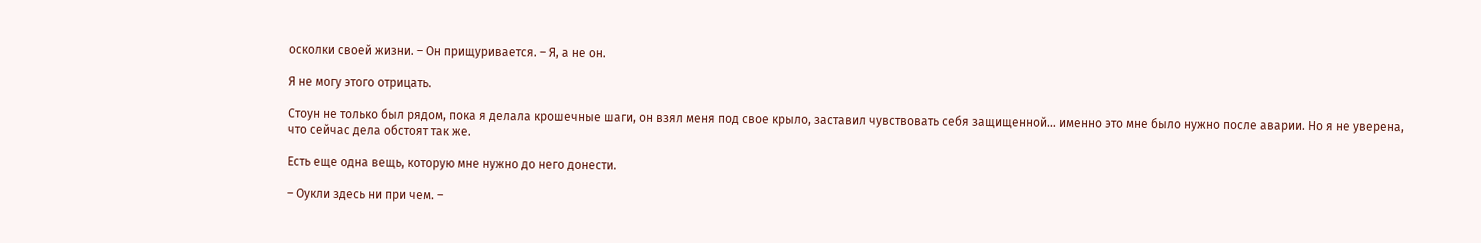осколки своей жизни. – Он прищуривается. – Я, а не он.

Я не могу этого отрицать.

Стоун не только был рядом, пока я делала крошечные шаги, он взял меня под свое крыло, заставил чувствовать себя защищенной… именно это мне было нужно после аварии. Но я не уверена, что сейчас дела обстоят так же.

Есть еще одна вещь, которую мне нужно до него донести.

– Оукли здесь ни при чем. –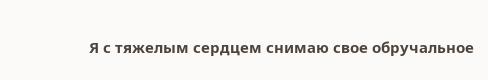Я с тяжелым сердцем снимаю свое обручальное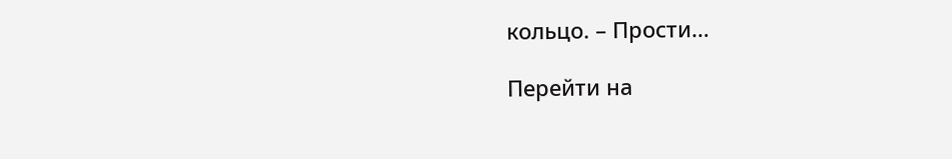кольцо. – Прости…

Перейти на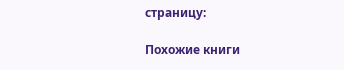страницу:

Похожие книги